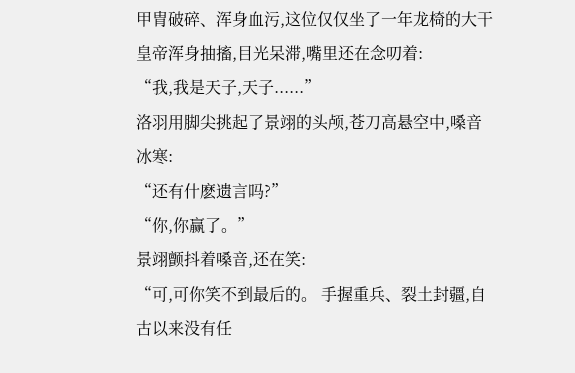甲胄破碎、浑身血污,这位仅仅坐了一年龙椅的大干皇帝浑身抽搐,目光呆滞,嘴里还在念叨着:
“我,我是天子,天子......”
洛羽用脚尖挑起了景翊的头颅,苍刀高悬空中,嗓音冰寒:
“还有什麽遗言吗?”
“你,你赢了。”
景翊颤抖着嗓音,还在笑:
“可,可你笑不到最后的。 手握重兵、裂土封疆,自古以来没有任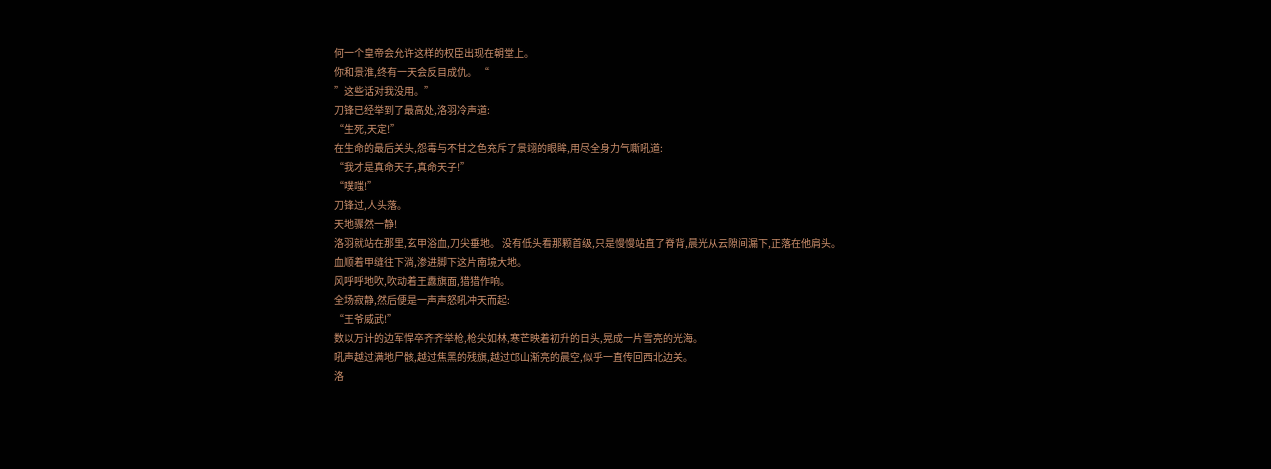何一个皇帝会允许这样的权臣出现在朝堂上。
你和景淮,终有一天会反目成仇。 “
”这些话对我没用。”
刀锋已经举到了最高处,洛羽冷声道:
“生死,天定!”
在生命的最后关头,怨毒与不甘之色充斥了景翊的眼眸,用尽全身力气嘶吼道:
“我才是真命天子,真命天子!”
“噗嗤!”
刀锋过,人头落。
天地骤然一静!
洛羽就站在那里,玄甲浴血,刀尖垂地。 没有低头看那颗首级,只是慢慢站直了脊背,晨光从云隙间漏下,正落在他肩头。
血顺着甲缝往下淌,渗进脚下这片南境大地。
风呼呼地吹,吹动着王纛旗面,猎猎作响。
全场寂静,然后便是一声声怒吼冲天而起:
“王爷威武!”
数以万计的边军悍卒齐齐举枪,枪尖如林,寒芒映着初升的日头,晃成一片雪亮的光海。
吼声越过满地尸骸,越过焦黑的残旗,越过邙山渐亮的晨空,似乎一直传回西北边关。
洛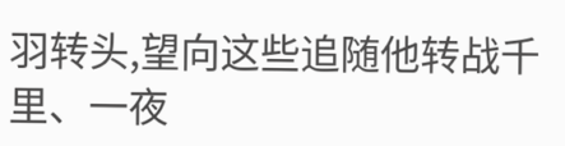羽转头,望向这些追随他转战千里、一夜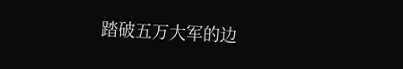踏破五万大军的边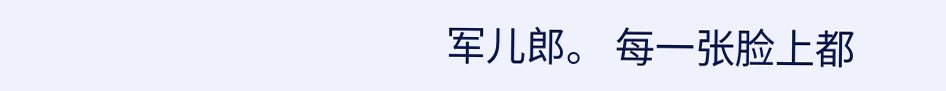军儿郎。 每一张脸上都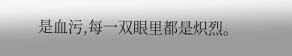是血污,每一双眼里都是炽烈。